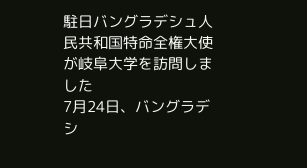駐日バングラデシュ人民共和国特命全権大使が岐阜大学を訪問しました
7月24日、バングラデシ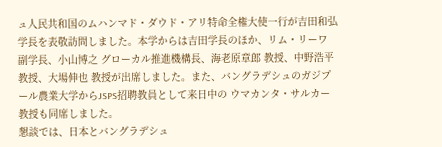ュ人民共和国のムハンマド・ダウド・アリ特命全権大使一行が吉田和弘 学長を表敬訪問しました。本学からは吉田学長のほか、リム・リーワ 副学長、小山博之 グローカル推進機構長、海老原章郎 教授、中野浩平 教授、大場伸也 教授が出席しました。また、バングラデシュのガジプール農業大学からJSPS招聘教員として来日中の ウマカンタ・サルカー 教授も同席しました。
懇談では、日本とバングラデシュ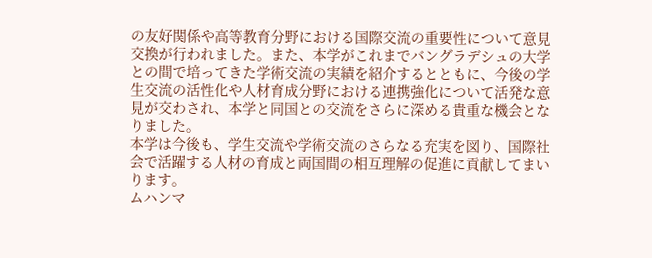の友好関係や高等教育分野における国際交流の重要性について意見交換が行われました。また、本学がこれまでバングラデシュの大学との間で培ってきた学術交流の実績を紹介するとともに、今後の学生交流の活性化や人材育成分野における連携強化について活発な意見が交わされ、本学と同国との交流をさらに深める貴重な機会となりました。
本学は今後も、学生交流や学術交流のさらなる充実を図り、国際社会で活躍する人材の育成と両国間の相互理解の促進に貢献してまいります。
ムハンマ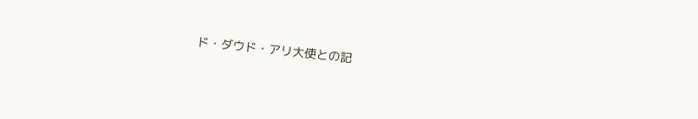ド・ダウド・アリ大使との記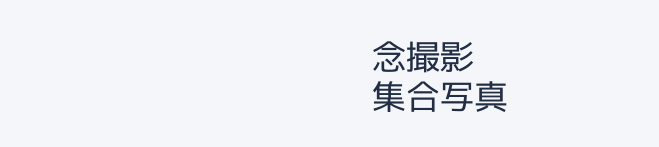念撮影
集合写真